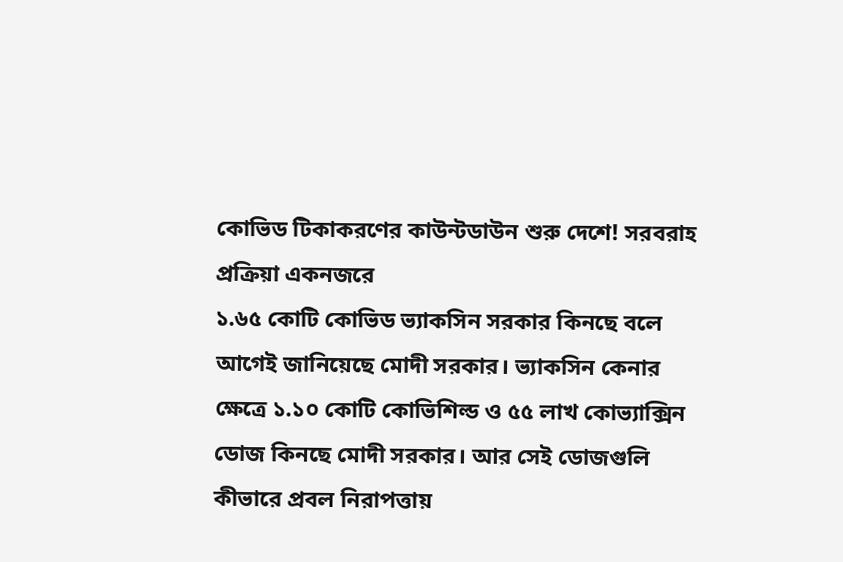কোভিড টিকাকরণের কাউন্টডাউন শুরু দেশে! সরবরাহ প্রক্রিয়া একনজরে
১.৬৫ কোটি কোভিড ভ্যাকসিন সরকার কিনছে বলে আগেই জানিয়েছে মোদী সরকার। ভ্যাকসিন কেনার ক্ষেত্রে ১.১০ কোটি কোভিশিল্ড ও ৫৫ লাখ কোভ্যাক্সিন ডোজ কিনছে মোদী সরকার। আর সেই ডোজগুলি কীভারে প্রবল নিরাপত্তায়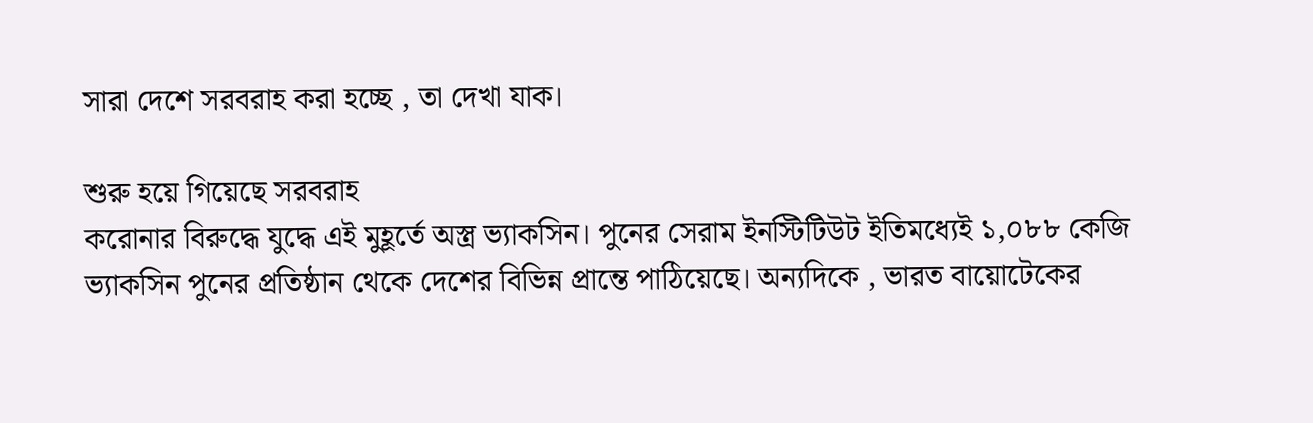সারা দেশে সরবরাহ করা হচ্ছে , তা দেখা যাক।

শুরু হয়ে গিয়েছে সরবরাহ
করোনার বিরুদ্ধে যুদ্ধে এই মুহূর্তে অস্ত্র ভ্যাকসিন। পুনের সেরাম ইনস্টিটিউট ইতিমধ্যেই ১,০৮৮ কেজি ভ্যাকসিন পুনের প্রতিষ্ঠান থেকে দেশের বিভিন্ন প্রান্তে পাঠিয়েছে। অন্যদিকে , ভারত বায়োটেকের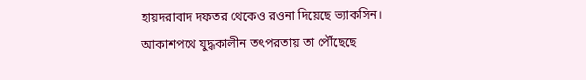হায়দরাবাদ দফতর থেকেও রওনা দিয়েছে ভ্যাকসিন। আকাশপথে যুদ্ধকালীন তৎপরতায় তা পৌঁছেছে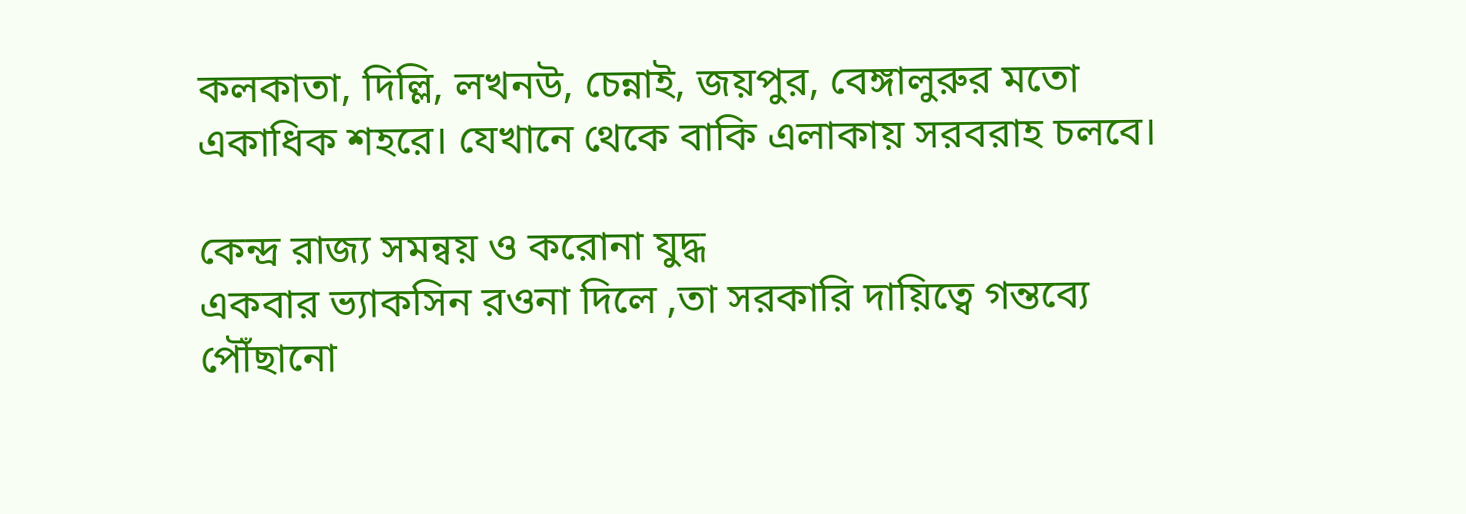কলকাতা, দিল্লি, লখনউ, চেন্নাই, জয়পুর, বেঙ্গালুরুর মতো একাধিক শহরে। যেখানে থেকে বাকি এলাকায় সরবরাহ চলবে।

কেন্দ্র রাজ্য সমন্বয় ও করোনা যুদ্ধ
একবার ভ্যাকসিন রওনা দিলে ,তা সরকারি দায়িত্বে গন্তব্যে পৌঁছানো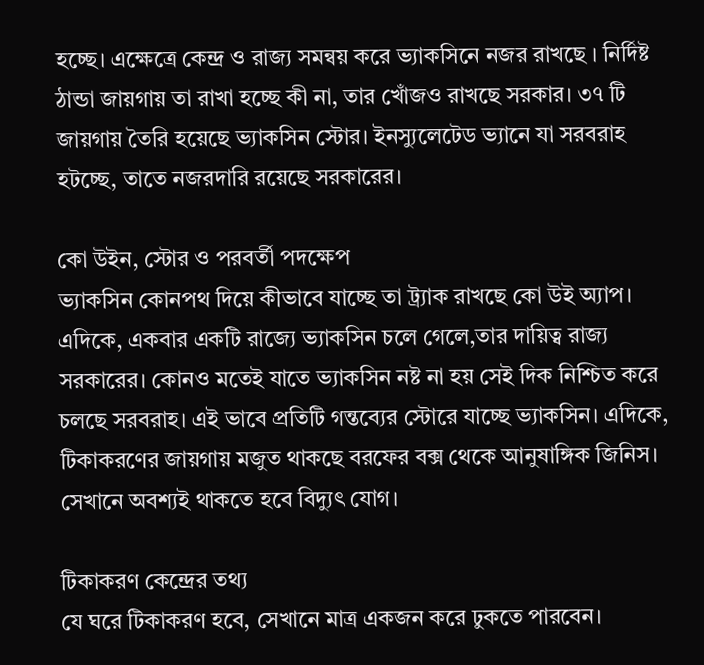হচ্ছে। এক্ষেত্রে কেন্দ্র ও রাজ্য সমন্বয় করে ভ্যাকসিনে নজর রাখছে । নির্দিষ্ট ঠান্ডা জায়গায় তা রাখা হচ্ছে কী না, তার খোঁজও রাখছে সরকার। ৩৭ টি জায়গায় তৈরি হয়েছে ভ্যাকসিন স্টোর। ইনস্যুলেটেড ভ্যানে যা সরবরাহ হটচ্ছে, তাতে নজরদারি রয়েছে সরকারের।

কো উইন, স্টোর ও পরবর্তী পদক্ষেপ
ভ্যাকসিন কোনপথ দিয়ে কীভাবে যাচ্ছে তা ট্র্যাক রাখছে কো উই অ্যাপ। এদিকে, একবার একটি রাজ্যে ভ্যাকসিন চলে গেলে,তার দায়িত্ব রাজ্য সরকারের। কোনও মতেই যাতে ভ্যাকসিন নষ্ট না হয় সেই দিক নিশ্চিত করে চলছে সরবরাহ। এই ভাবে প্রতিটি গন্তব্যের স্টোরে যাচ্ছে ভ্যাকসিন। এদিকে, টিকাকরণের জায়গায় মজুত থাকছে বরফের বক্স থেকে আনুষাঙ্গিক জিনিস। সেখানে অবশ্যই থাকতে হবে বিদ্যুৎ যোগ।

টিকাকরণ কেন্দ্রের তথ্য
যে ঘরে টিকাকরণ হবে, সেখানে মাত্র একজন করে ঢুকতে পারবেন।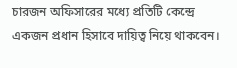চারজন অফিসারের মধ্যে প্রতিটি কেন্দ্রে একজন প্রধান হিসাবে দায়িত্ব নিয়ে থাকবেন।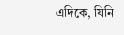এদিকে, যিনি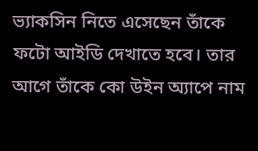ভ্যাকসিন নিতে এসেছেন তাঁকে ফটো আইডি দেখাতে হবে। তার আগে তাঁকে কো উইন অ্যাপে নাম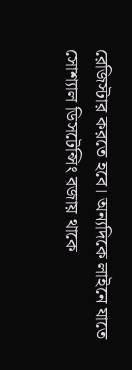রেজিস্টার করতে হবে। অন্যদিকে লাইনে যাতে সোশ্যাল ডিসটেন্সিং বজায় থাকে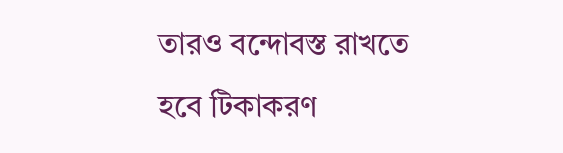তারও বন্দোবস্ত রাখতে হবে টিকাকরণ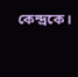কেন্দ্রকে।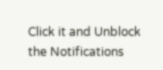Click it and Unblock the Notifications